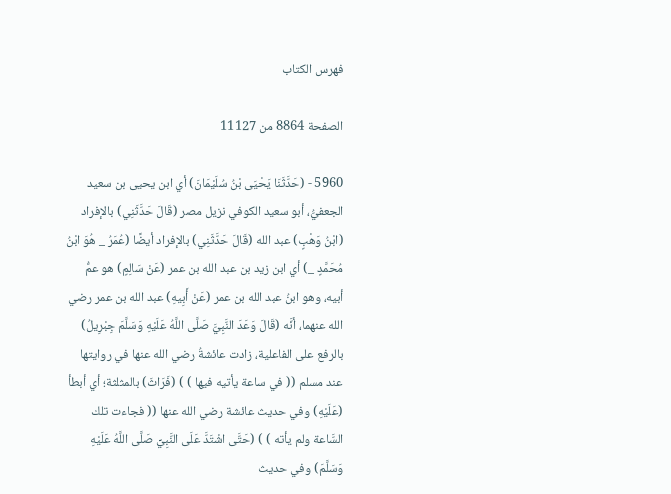فهرس الكتاب

الصفحة 8864 من 11127

5960 - (حَدَّثَنَا يَحْيَى بْنُ سُلَيْمَانَ) أي ابن يحيى بن سعيد الجعفيُّ، أبو سعيد الكوفي نزيل مصر (قَالَ حَدَّثَنِي) بالإفراد (ابْنُ وَهْبٍ) عبد الله (قَالَ حَدَّثَنِي) بالإفراد أيضًا (عُمَرُ _ هُوَ ابْنُ مُحَمَّدٍ _) أي ابن زيد بن عبد الله بن عمر (عَنْ سَالِمٍ) هو عمُّ أبيه، وهو ابنُ عبد الله بن عمر (عَنْ أَبِيهِ) عبد الله بن عمر رضي الله عنهما، أنَّه (قَالَ وَعَدَ النَّبِيَّ صَلَّى اللَّهُ عَلَيْهِ وَسَلَّمَ جِبْرِيلُ) بالرفع على الفاعلية، زادت عائشةُ رضي الله عنها في روايتها عند مسلم (( في ساعة يأتيه فيها ) ) (فَرَاثَ) بالمثلثة؛ أي أبطأ (عَلَيْهِ) وفي حديث عائشة رضي الله عنها (( فجاءت تلك السَّاعة ولم يأته ) ) (حَتَّى اشْتَدَّ عَلَى النَّبِيِّ صَلَّى اللَّهُ عَلَيْهِ وَسَلَّمَ) وفي حديث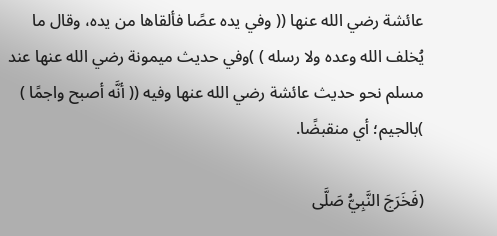عائشة رضي الله عنها (( وفي يده عصًا فألقاها من يده، وقال ما يُخلف الله وعده ولا رسله ) )وفي حديث ميمونة رضي الله عنها عند مسلم نحو حديث عائشة رضي الله عنها وفيه (( أنَّه أصبح واجمًا ) )بالجيم؛ أي منقبضًا.

(فَخَرَجَ النَّبِيُّ صَلَّى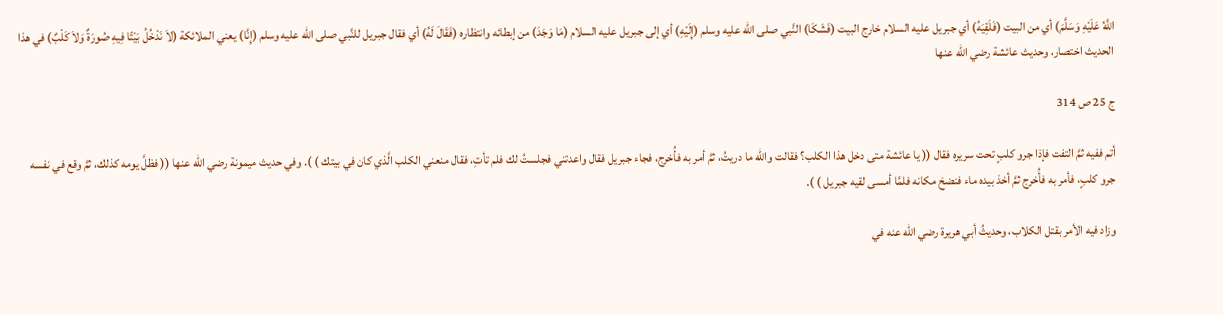اللَّهُ عَلَيْهِ وَسَلَّمَ) أي من البيت (فَلَقِيَهُ) أي جبريل عليه السلام خارج البيت (فَشَكَا) النَّبي صلى الله عليه وسلم (إِلَيْهِ) أي إلى جبريل عليه السلام (مَا وَجَدَ) من إبطائه وانتظاره (فَقَالَ لَهُ) أي فقال جبريل للنَّبي صلى الله عليه وسلم (إِنَّا) يعني الملائكة (لاَ نَدْخُلُ بَيْتًا فِيهِ صُورَةٌ وَلاَ كَلْبٌ) في هذا الحديث اختصار، وحديث عائشة رضي الله عنها

ج 25 ص 314

أتم ففيه ثمَّ التفت فإذا جرو كلبٍ تحت سريره فقال (( يا عائشة متى دخل هذا الكلب؟ فقالت والله ما دريتُ، ثمَّ أمر به فأُخرج، فجاء جبريل فقال واعدتني فجلستُ لك فلم تأتِ، فقال منعني الكلب الَّذي كان في بيتك ) ). وفي حديث ميمونة رضي الله عنها (( فظلَّ يومه كذلك، ثمَّ وقع في نفسه جرو كلبٍ، فأمر به فأُخرج ثمَّ أخذ بيده ماء فنضحَ مكانه فلمَّا أمسى لقيه جبريل ) ).

وزاد فيه الأمر بقتل الكلاب، وحديثُ أبي هريرة رضي الله عنه في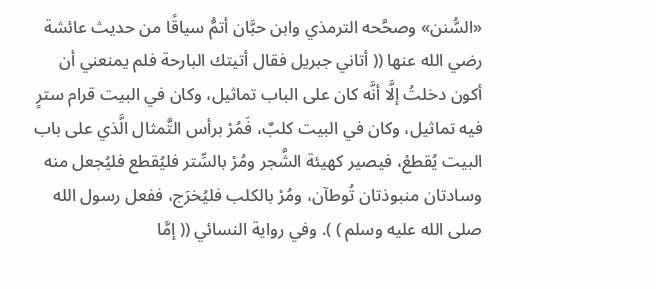«السُّنن» وصحَّحه الترمذي وابن حبَّان أتمُّ سياقًا من حديث عائشة رضي الله عنها (( أتاني جبريل فقال أتيتك البارحة فلم يمنعني أن أكون دخلتُ إلَّا أنَّه كان على الباب تماثيل، وكان في البيت قرام سترٍ فيه تماثيل، وكان في البيت كلبٌ، فَمُرْ برأس التَّمثال الَّذي على باب البيت يُقطعْ، فيصير كهيئة الشَّجر ومُرْ بالسِّتر فليُقطع فليُجعل منه وسادتان منبوذتان تُوطآن، ومُرْ بالكلب فليُخرَج، ففعل رسول الله صلى الله عليه وسلم ) ). وفي رواية النسائي (( إمَّا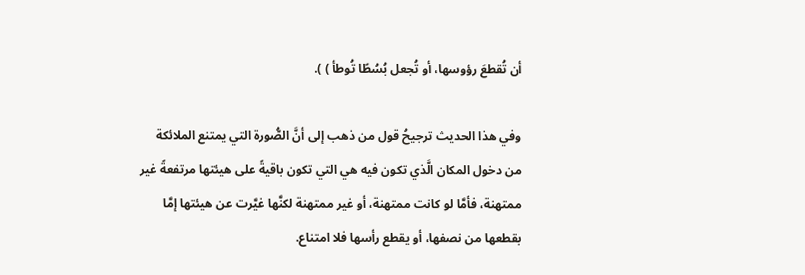أن تُقطعَ رؤوسها، أو تُجعل بُسُطًا تُوطأ ) ).

وفي هذا الحديث ترجيحُ قول من ذهب إلى أنَّ الصُّورة التي يمتنع الملائكة من دخول المكان الَّذي تكون فيه هي التي تكون باقيةً على هيئتها مرتفعةً غير ممتهنة، فأمَّا لو كانت ممتهنة، أو غير ممتهنة لكنَّها غيَّرت عن هيئتها إمَّا بقطعها من نصفها، أو يقطع رأسها فلا امتناع.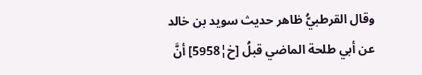وقال القرطبيُّ ظاهر حديث سويد بن خالد عن أبي طلحة الماضي قبلُ [خ¦5958] أنَّ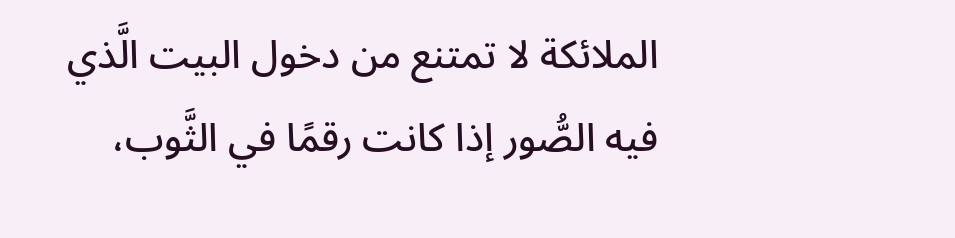الملائكة لا تمتنع من دخول البيت الَّذي فيه الصُّور إذا كانت رقمًا في الثَّوب،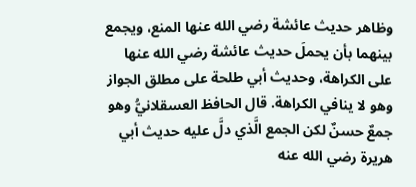وظاهر حديث عائشة رضي الله عنها المنع، ويجمع بينهما بأن يحملَ حديث عائشة رضي الله عنها على الكراهة، وحديث أبي طلحة على مطلق الجواز وهو لا ينافي الكراهة. قال الحافظ العسقلانيُّ وهو جمعٌ حسنٌ لكن الجمع الَّذي دلَّ عليه حديث أبي هريرة رضي الله عنه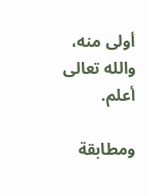أولى منه، والله تعالى أعلم.

ومطابقة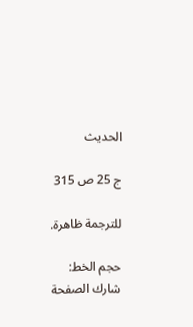الحديث

ج 25 ص 315

للترجمة ظاهرة.

حجم الخط:
شارك الصفحة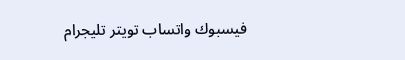فيسبوك واتساب تويتر تليجرام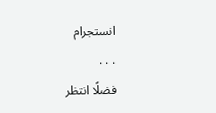انستجرام
. . .
فضلًا انتظر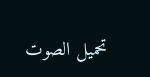تحميل الصوت